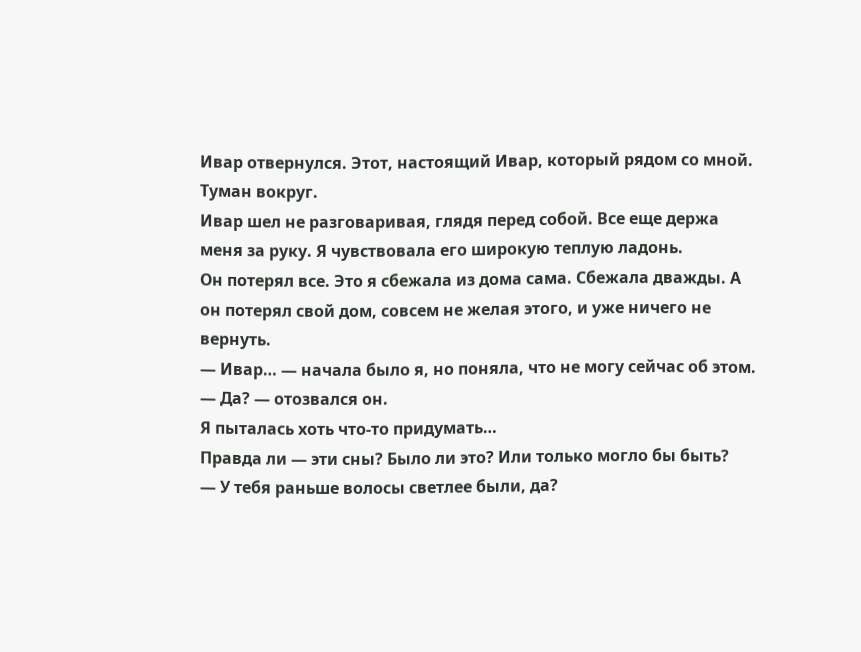Ивар отвернулся. Этот, настоящий Ивар, который рядом со мной.
Туман вокруг.
Ивар шел не разговаривая, глядя перед собой. Все еще держа меня за руку. Я чувствовала его широкую теплую ладонь.
Он потерял все. Это я сбежала из дома сама. Сбежала дважды. А он потерял свой дом, совсем не желая этого, и уже ничего не вернуть.
— Ивар… — начала было я, но поняла, что не могу сейчас об этом.
— Да? — отозвался он.
Я пыталась хоть что-то придумать…
Правда ли — эти сны? Было ли это? Или только могло бы быть?
— У тебя раньше волосы светлее были, да?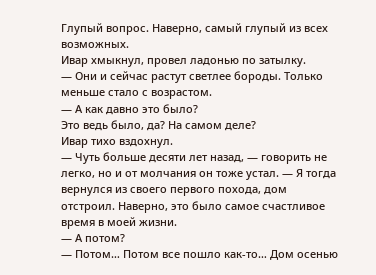Глупый вопрос. Наверно, самый глупый из всех возможных.
Ивар хмыкнул, провел ладонью по затылку.
— Они и сейчас растут светлее бороды. Только меньше стало с возрастом.
— А как давно это было?
Это ведь было, да? На самом деле?
Ивар тихо вздохнул.
— Чуть больше десяти лет назад, — говорить не легко, но и от молчания он тоже устал. — Я тогда вернулся из своего первого похода, дом отстроил. Наверно, это было самое счастливое время в моей жизни.
— А потом?
— Потом… Потом все пошло как-то… Дом осенью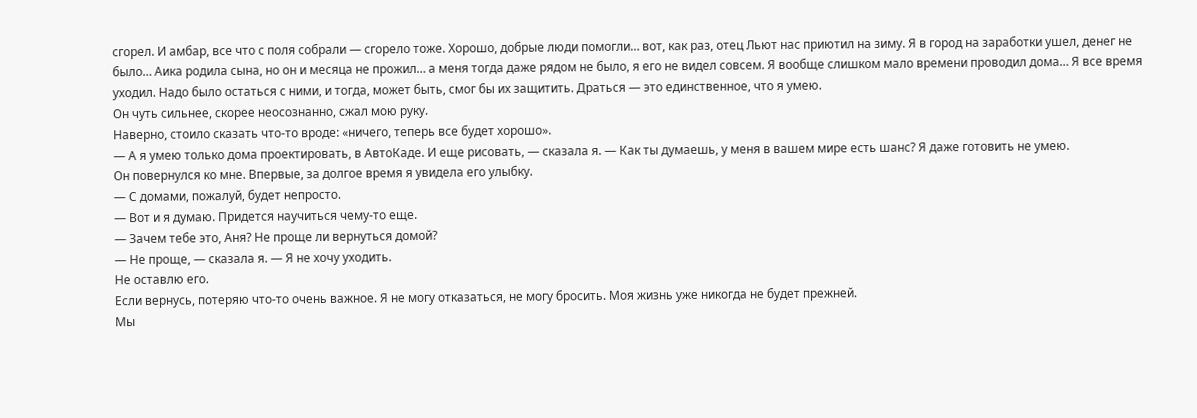сгорел. И амбар, все что с поля собрали — сгорело тоже. Хорошо, добрые люди помогли… вот, как раз, отец Льют нас приютил на зиму. Я в город на заработки ушел, денег не было… Аика родила сына, но он и месяца не прожил… а меня тогда даже рядом не было, я его не видел совсем. Я вообще слишком мало времени проводил дома… Я все время уходил. Надо было остаться с ними, и тогда, может быть, смог бы их защитить. Драться — это единственное, что я умею.
Он чуть сильнее, скорее неосознанно, сжал мою руку.
Наверно, стоило сказать что-то вроде: «ничего, теперь все будет хорошо».
— А я умею только дома проектировать, в АвтоКаде. И еще рисовать, — сказала я. — Как ты думаешь, у меня в вашем мире есть шанс? Я даже готовить не умею.
Он повернулся ко мне. Впервые, за долгое время я увидела его улыбку.
— С домами, пожалуй, будет непросто.
— Вот и я думаю. Придется научиться чему-то еще.
— Зачем тебе это, Аня? Не проще ли вернуться домой?
— Не проще, — сказала я. — Я не хочу уходить.
Не оставлю его.
Если вернусь, потеряю что-то очень важное. Я не могу отказаться, не могу бросить. Моя жизнь уже никогда не будет прежней.
Мы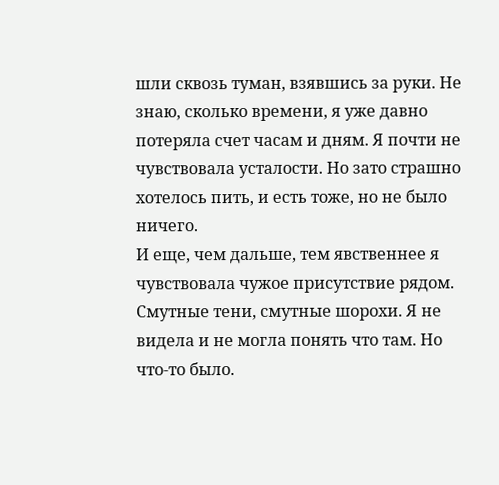шли сквозь туман, взявшись за руки. Не знаю, сколько времени, я уже давно потеряла счет часам и дням. Я почти не чувствовала усталости. Но зато страшно хотелось пить, и есть тоже, но не было ничего.
И еще, чем дальше, тем явственнее я чувствовала чужое присутствие рядом. Смутные тени, смутные шорохи. Я не видела и не могла понять что там. Но что-то было.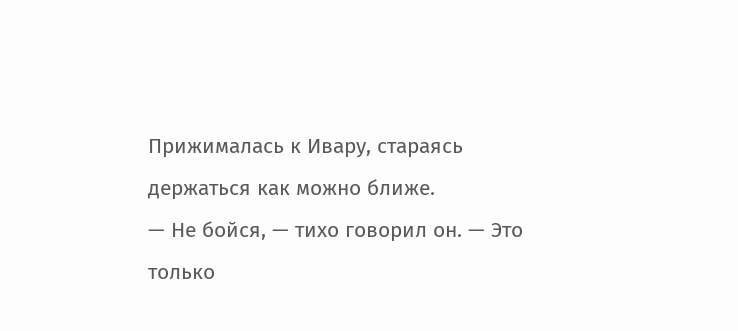Прижималась к Ивару, стараясь держаться как можно ближе.
— Не бойся, — тихо говорил он. — Это только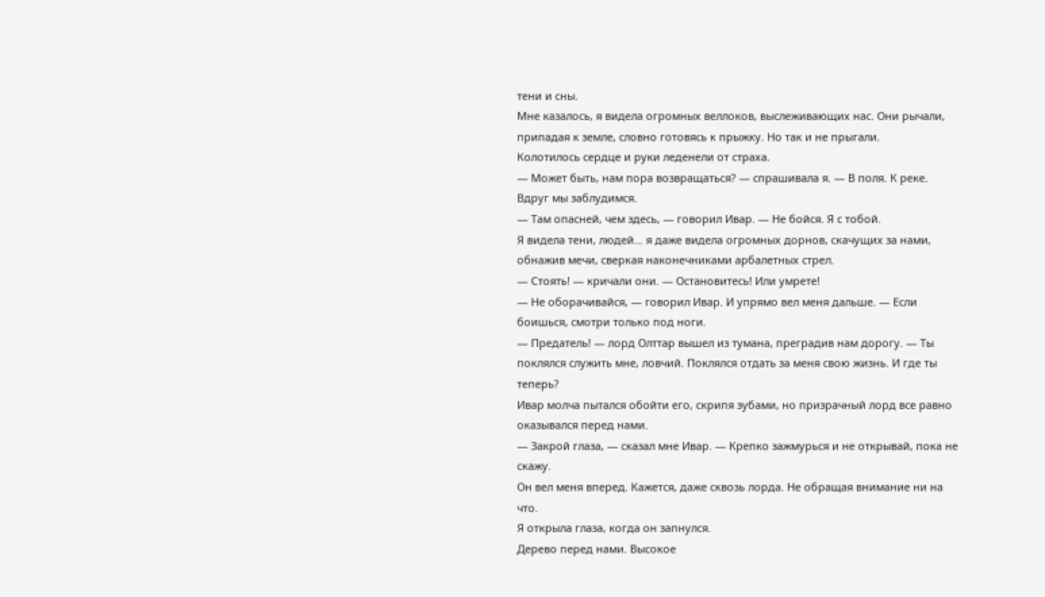тени и сны.
Мне казалось, я видела огромных веллоков, выслеживающих нас. Они рычали, припадая к земле, словно готовясь к прыжку. Но так и не прыгали.
Колотилось сердце и руки леденели от страха.
— Может быть, нам пора возвращаться? — спрашивала я. — В поля. К реке. Вдруг мы заблудимся.
— Там опасней, чем здесь, — говорил Ивар. — Не бойся. Я с тобой.
Я видела тени, людей… я даже видела огромных дорнов, скачущих за нами, обнажив мечи, сверкая наконечниками арбалетных стрел.
— Стоять! — кричали они. — Остановитесь! Или умрете!
— Не оборачивайся, — говорил Ивар. И упрямо вел меня дальше. — Если боишься, смотри только под ноги.
— Предатель! — лорд Олттар вышел из тумана, преградив нам дорогу. — Ты поклялся служить мне, ловчий. Поклялся отдать за меня свою жизнь. И где ты теперь?
Ивар молча пытался обойти его, скрипя зубами, но призрачный лорд все равно оказывался перед нами.
— Закрой глаза, — сказал мне Ивар. — Крепко зажмурься и не открывай, пока не скажу.
Он вел меня вперед. Кажется, даже сквозь лорда. Не обращая внимание ни на что.
Я открыла глаза, когда он запнулся.
Дерево перед нами. Высокое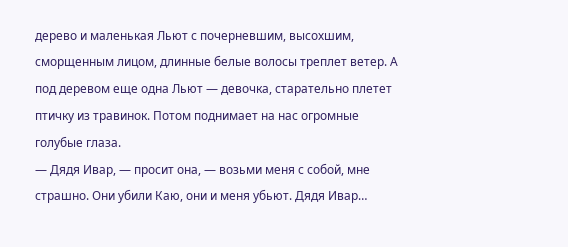дерево и маленькая Льют с почерневшим, высохшим, сморщенным лицом, длинные белые волосы треплет ветер. А под деревом еще одна Льют — девочка, старательно плетет птичку из травинок. Потом поднимает на нас огромные голубые глаза.
— Дядя Ивар, — просит она, — возьми меня с собой, мне страшно. Они убили Каю, они и меня убьют. Дядя Ивар…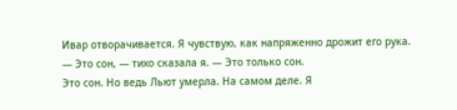Ивар отворачивается. Я чувствую, как напряженно дрожит его рука.
— Это сон, — тихо сказала я. — Это только сон.
Это сон. Но ведь Льют умерла. На самом деле. Я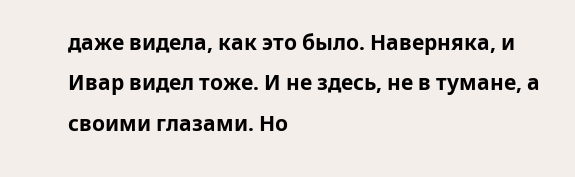даже видела, как это было. Наверняка, и Ивар видел тоже. И не здесь, не в тумане, а своими глазами. Но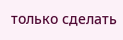только сделать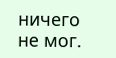ничего не мог.